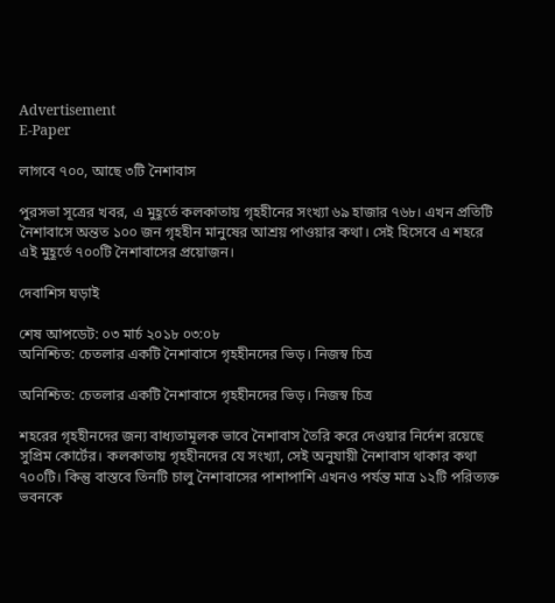Advertisement
E-Paper

লাগবে ৭০০, আছে ৩টি নৈশাবাস

পুরসভা সূত্রের খবর, এ মুহূর্তে কলকাতায় গৃহহীনের সংখ্যা ৬৯ হাজার ৭৬৮। এখন প্রতিটি নৈশাবাসে অন্তত ১০০ জন গৃহহীন মানুষের আশ্রয় পাওয়ার কথা। সেই হিসেবে এ শহরে এই মুহূর্তে ৭০০টি নৈশাবাসের প্রয়োজন।

দেবাশিস ঘড়াই

শেষ আপডেট: ০৩ মার্চ ২০১৮ ০৩:০৮
অনিশ্চিত: চেতলার একটি নৈশাবাসে গৃহহীনদের ভিড়। নিজস্ব চিত্র

অনিশ্চিত: চেতলার একটি নৈশাবাসে গৃহহীনদের ভিড়। নিজস্ব চিত্র

শহরের গৃহহীনদের জন্য বাধ্যতামূলক ভাবে নৈশাবাস তৈরি করে দেওয়ার নির্দেশ রয়েছে সুপ্রিম কোর্টের। কলকাতায় গৃহহীনদের যে সংখ্যা, সেই অনুযায়ী নৈশাবাস থাকার কথা ৭০০টি। কিন্তু বাস্তবে তিনটি চালু নৈশাবাসের পাশাপাশি এখনও পর্যন্ত মাত্র ১২টি পরিত্যক্ত ভবনকে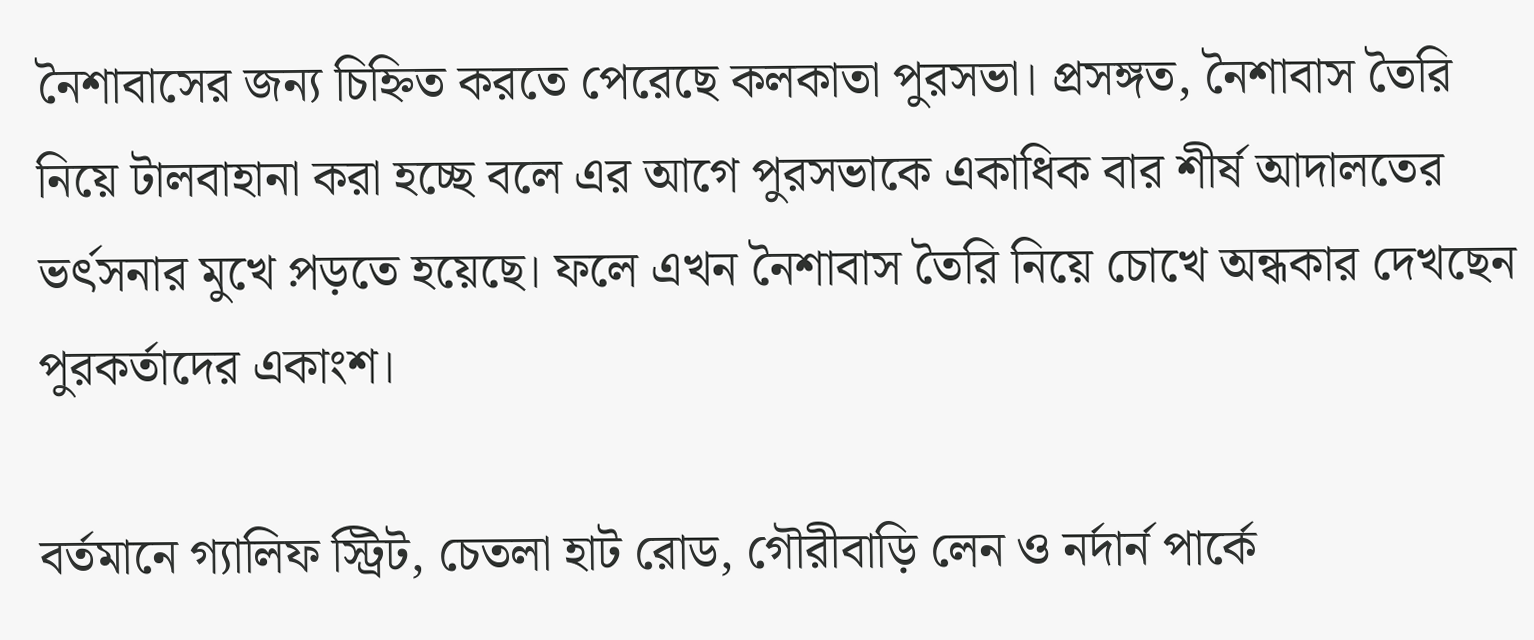নৈশাবাসের জন্য চিহ্নিত করতে পেরেছে কলকাতা পুরসভা। প্রসঙ্গত, নৈশাবাস তৈরি নিয়ে টালবাহানা করা হচ্ছে বলে এর আগে পুরসভাকে একাধিক বার শীর্ষ আদালতের ভর্ৎসনার মুখে প়ড়তে হয়েছে। ফলে এখন নৈশাবাস তৈরি নিয়ে চোখে অন্ধকার দেখছেন পুরকর্তাদের একাংশ।

বর্তমানে গ্যালিফ স্ট্রিট, চেতলা হাট রোড, গৌরীবাড়ি লেন ও নর্দার্ন পার্কে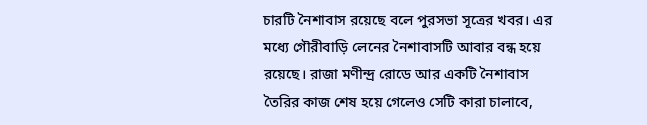চারটি নৈশাবাস রয়েছে বলে পুরসভা সূত্রের খবর। এর মধ্যে গৌরীবাড়ি লেনের নৈশাবাসটি আবার বন্ধ হয়ে রয়েছে। রাজা মণীন্দ্র রোডে আর একটি নৈশাবাস তৈরির কাজ শেষ হয়ে গেলেও সেটি কারা চালাবে,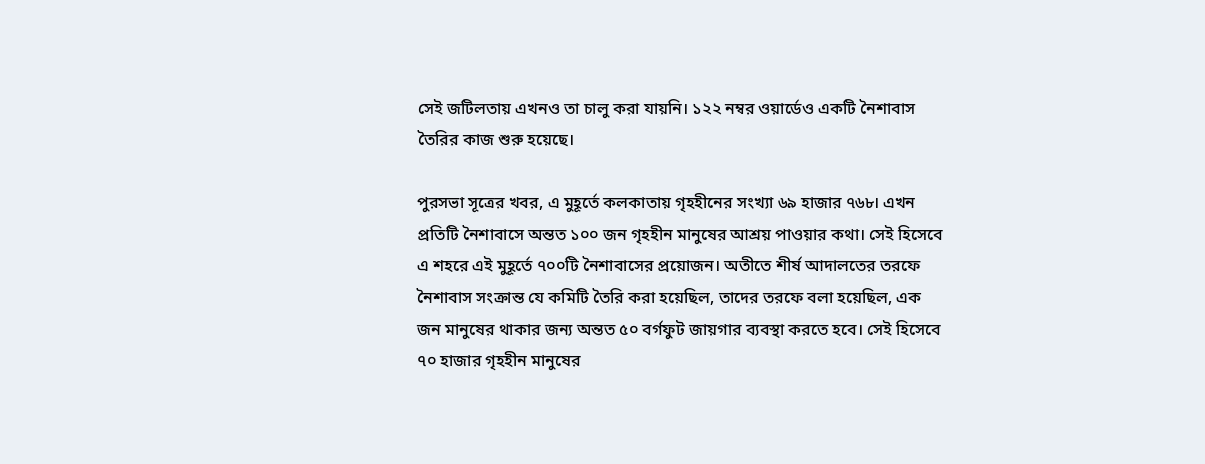সেই জটিলতায় এখনও তা চালু করা যায়নি। ১২২ নম্বর ওয়ার্ডেও একটি নৈশাবাস তৈরির কাজ শুরু হয়েছে।

পুরসভা সূত্রের খবর, এ মুহূর্তে কলকাতায় গৃহহীনের সংখ্যা ৬৯ হাজার ৭৬৮। এখন প্রতিটি নৈশাবাসে অন্তত ১০০ জন গৃহহীন মানুষের আশ্রয় পাওয়ার কথা। সেই হিসেবে এ শহরে এই মুহূর্তে ৭০০টি নৈশাবাসের প্রয়োজন। অতীতে শীর্ষ আদালতের তরফে নৈশাবাস সংক্রান্ত যে কমিটি তৈরি করা হয়েছিল, তাদের তরফে বলা হয়েছিল, এক জন মানুষের থাকার জন্য অন্তত ৫০ বর্গফুট জায়গার ব্যবস্থা করতে হবে। সেই হিসেবে ৭০ হাজার গৃহহীন মানুষের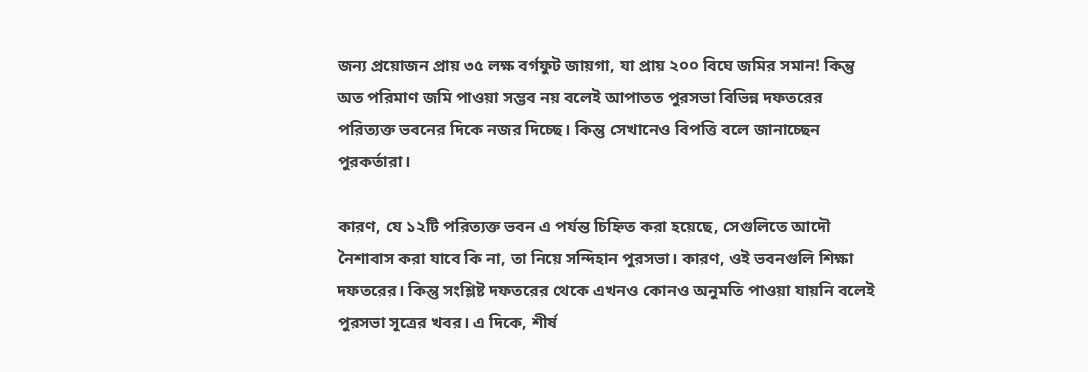জন্য প্রয়োজন প্রায় ৩৫ লক্ষ বর্গফুট জায়গা, যা প্রায় ২০০ বিঘে জমির সমান! কিন্তু অত পরিমাণ জমি পাওয়া সম্ভব নয় বলেই আপাতত পুরসভা বিভিন্ন দফতরের পরিত্যক্ত ভবনের দিকে নজর দিচ্ছে। কিন্তু সেখানেও বিপত্তি বলে জানাচ্ছেন পুরকর্তারা।

কারণ, যে ১২টি পরিত্যক্ত ভবন এ পর্যন্ত চিহ্নিত করা হয়েছে, সেগুলিতে আদৌ নৈশাবাস করা যাবে কি না, তা নিয়ে সন্দিহান পুরসভা। কারণ, ওই ভবনগুলি শিক্ষা দফতরের। কিন্তু সংশ্লিষ্ট দফতরের থেকে এখনও কোনও অনুমতি পাওয়া যায়নি বলেই পুরসভা সূত্রের খবর। এ দিকে, শীর্ষ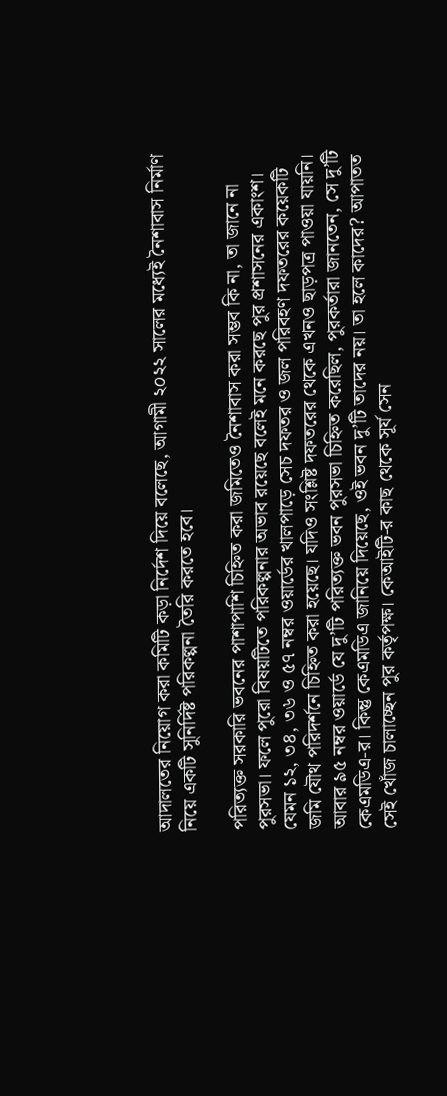আদালতের নিয়োগ করা কমিটি কড়া নির্দেশ দিয়ে বলেছে, আগামী ২০২২ সালের মধ্যেই নৈশাবাস নির্মাণ নিয়ে একটি সুনির্দিষ্ট পরিকল্পনা তৈরি করতে হবে।

পরিত্যক্ত সরকারি ভবনের পাশাপাশি চিহ্নিত করা জমিতেও নৈশাবাস করা সম্ভব কি না, তা জানে না পুরসভা। ফলে পুরো বিষয়টিতে পরিকল্পনার অভাব রয়েছে বলেই মনে করছে পুর প্রশাসনের একাংশ। যেমন ১২, ৩৪, ৩৬ ও ৫৭ নম্বর ওয়ার্ডের খালপাড়ে সেচ দফতর ও জল পরিবহণ দফতরের কয়েকটি জমি যৌথ পরিদর্শনে চিহ্নিত করা হয়েছে। যদিও সংশ্লিষ্ট দফতরের থেকে এখনও ছাড়পত্র পাওয়া যায়নি। আবার ৯৫ নম্বর ওয়ার্ডে যে দু’টি পরিত্যক্ত ভবন পুরসভা চিহ্নিত করেছিল, পুরকর্তারা জানতেন, সে দু’টি কেএমডিএ-র। কিন্তু কেএমডিএ জানিয়ে দিয়েছে, ওই ভবন দু’টি তাদের নয়। তা হলে কাদের? আপাতত সেই খোঁজ চালাচ্ছেন পুর কর্তৃপক্ষ। কেআইটি-র কাছ থেকে সূর্য সেন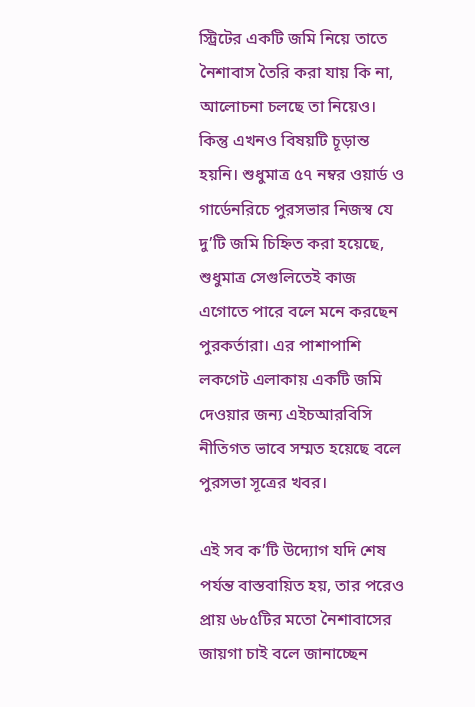স্ট্রিটের একটি জমি নিয়ে তাতে নৈশাবাস তৈরি করা যায় কি না, আলোচনা চলছে তা নিয়েও। কিন্তু এখনও বিষয়টি চূড়ান্ত হয়নি। শুধুমাত্র ৫৭ নম্বর ওয়ার্ড ও গার্ডেনরিচে পুরসভার নিজস্ব যে দু’টি জমি চিহ্নিত করা হয়েছে, শুধুমাত্র সেগুলিতেই কাজ এগোতে পারে বলে মনে করছেন পুরকর্তারা। এর পাশাপাশি লকগেট এলাকায় একটি জমি দেওয়ার জন্য এইচআরবিসি নীতিগত ভাবে সম্মত হয়েছে বলে পুরসভা সূত্রের খবর।

এই সব ক’টি উদ্যোগ যদি শেষ পর্যন্ত বাস্তবায়িত হয়, তার পরেও প্রায় ৬৮৫টির মতো নৈশাবাসের জায়গা চাই বলে জানাচ্ছেন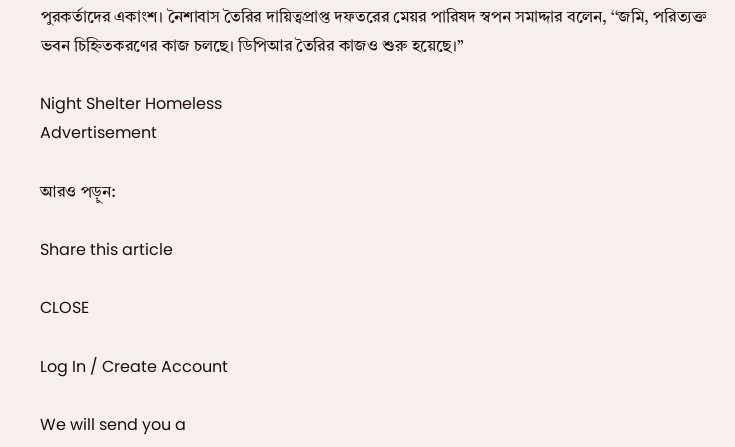পুরকর্তাদের একাংশ। নৈশাবাস তৈরির দায়িত্বপ্রাপ্ত দফতরের মেয়র পারিষদ স্বপন সমাদ্দার বলেন, ‘‘জমি, পরিত্যক্ত ভবন চিহ্নিতকরণের কাজ চলছে। ডিপিআর তৈরির কাজও শুরু হয়েছে।’’

Night Shelter Homeless
Advertisement

আরও পড়ুন:

Share this article

CLOSE

Log In / Create Account

We will send you a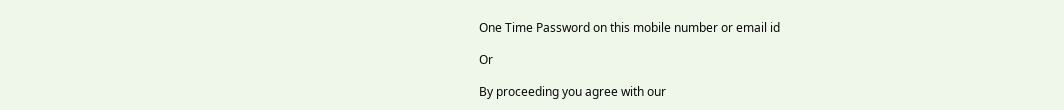One Time Password on this mobile number or email id

Or

By proceeding you agree with our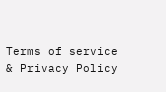Terms of service & Privacy Policy